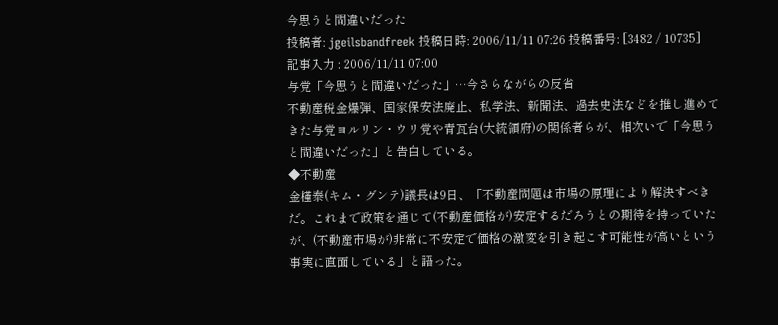今思うと間違いだった
投稿者: jgeilsbandfreek 投稿日時: 2006/11/11 07:26 投稿番号: [3482 / 10735]
記事入力 : 2006/11/11 07:00
与党「今思うと間違いだった」…今さらながらの反省
不動産税金爆弾、国家保安法廃止、私学法、新聞法、過去史法などを推し進めてきた与党ヨルリン・ウリ党や青瓦台(大統領府)の関係者らが、相次いで「今思うと間違いだった」と告白している。
◆不動産
金槿泰(キム・グンテ)議長は9日、「不動産問題は市場の原理により解決すべきだ。これまで政策を通じて(不動産価格が)安定するだろうとの期待を持っていたが、(不動産市場が)非常に不安定で価格の激変を引き起こす可能性が高いという事実に直面している」と語った。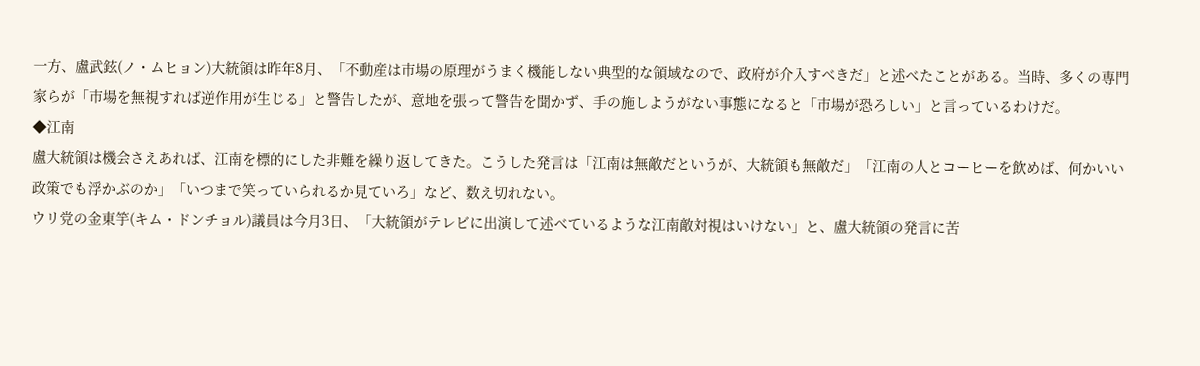一方、盧武鉉(ノ・ムヒョン)大統領は昨年8月、「不動産は市場の原理がうまく機能しない典型的な領域なので、政府が介入すべきだ」と述べたことがある。当時、多くの専門家らが「市場を無視すれば逆作用が生じる」と警告したが、意地を張って警告を聞かず、手の施しようがない事態になると「市場が恐ろしい」と言っているわけだ。
◆江南
盧大統領は機会さえあれば、江南を標的にした非難を繰り返してきた。こうした発言は「江南は無敵だというが、大統領も無敵だ」「江南の人とコーヒーを飲めば、何かいい政策でも浮かぶのか」「いつまで笑っていられるか見ていろ」など、数え切れない。
ウリ党の金東竽(キム・ドンチョル)議員は今月3日、「大統領がテレビに出演して述べているような江南敵対視はいけない」と、盧大統領の発言に苦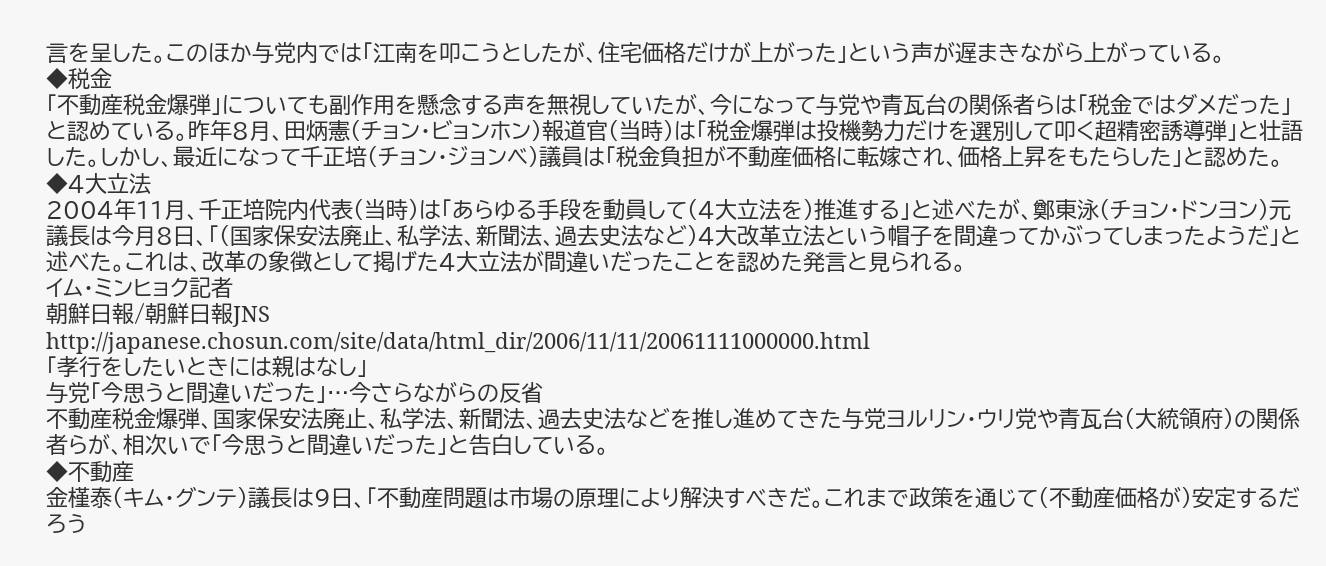言を呈した。このほか与党内では「江南を叩こうとしたが、住宅価格だけが上がった」という声が遅まきながら上がっている。
◆税金
「不動産税金爆弾」についても副作用を懸念する声を無視していたが、今になって与党や青瓦台の関係者らは「税金ではダメだった」と認めている。昨年8月、田炳憲(チョン・ビョンホン)報道官(当時)は「税金爆弾は投機勢力だけを選別して叩く超精密誘導弾」と壮語した。しかし、最近になって千正培(チョン・ジョンベ)議員は「税金負担が不動産価格に転嫁され、価格上昇をもたらした」と認めた。
◆4大立法
2004年11月、千正培院内代表(当時)は「あらゆる手段を動員して(4大立法を)推進する」と述べたが、鄭東泳(チョン・ドンヨン)元議長は今月8日、「(国家保安法廃止、私学法、新聞法、過去史法など)4大改革立法という帽子を間違ってかぶってしまったようだ」と述べた。これは、改革の象徴として掲げた4大立法が間違いだったことを認めた発言と見られる。
イム・ミンヒョク記者
朝鮮日報/朝鮮日報JNS
http://japanese.chosun.com/site/data/html_dir/2006/11/11/20061111000000.html
「孝行をしたいときには親はなし」
与党「今思うと間違いだった」…今さらながらの反省
不動産税金爆弾、国家保安法廃止、私学法、新聞法、過去史法などを推し進めてきた与党ヨルリン・ウリ党や青瓦台(大統領府)の関係者らが、相次いで「今思うと間違いだった」と告白している。
◆不動産
金槿泰(キム・グンテ)議長は9日、「不動産問題は市場の原理により解決すべきだ。これまで政策を通じて(不動産価格が)安定するだろう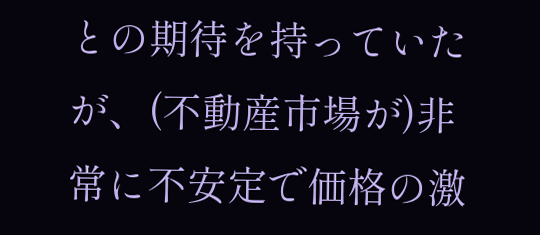との期待を持っていたが、(不動産市場が)非常に不安定で価格の激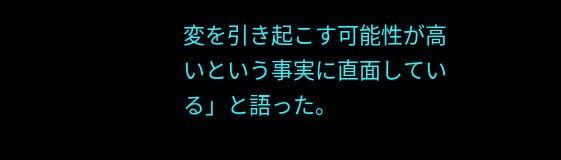変を引き起こす可能性が高いという事実に直面している」と語った。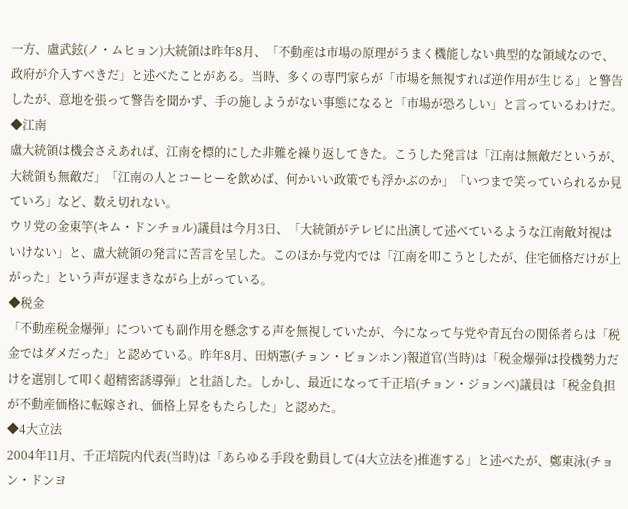一方、盧武鉉(ノ・ムヒョン)大統領は昨年8月、「不動産は市場の原理がうまく機能しない典型的な領域なので、政府が介入すべきだ」と述べたことがある。当時、多くの専門家らが「市場を無視すれば逆作用が生じる」と警告したが、意地を張って警告を聞かず、手の施しようがない事態になると「市場が恐ろしい」と言っているわけだ。
◆江南
盧大統領は機会さえあれば、江南を標的にした非難を繰り返してきた。こうした発言は「江南は無敵だというが、大統領も無敵だ」「江南の人とコーヒーを飲めば、何かいい政策でも浮かぶのか」「いつまで笑っていられるか見ていろ」など、数え切れない。
ウリ党の金東竽(キム・ドンチョル)議員は今月3日、「大統領がテレビに出演して述べているような江南敵対視はいけない」と、盧大統領の発言に苦言を呈した。このほか与党内では「江南を叩こうとしたが、住宅価格だけが上がった」という声が遅まきながら上がっている。
◆税金
「不動産税金爆弾」についても副作用を懸念する声を無視していたが、今になって与党や青瓦台の関係者らは「税金ではダメだった」と認めている。昨年8月、田炳憲(チョン・ビョンホン)報道官(当時)は「税金爆弾は投機勢力だけを選別して叩く超精密誘導弾」と壮語した。しかし、最近になって千正培(チョン・ジョンベ)議員は「税金負担が不動産価格に転嫁され、価格上昇をもたらした」と認めた。
◆4大立法
2004年11月、千正培院内代表(当時)は「あらゆる手段を動員して(4大立法を)推進する」と述べたが、鄭東泳(チョン・ドンヨ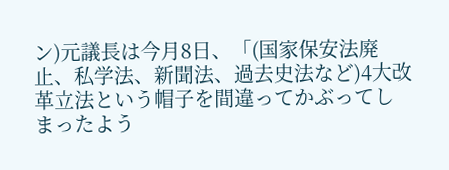ン)元議長は今月8日、「(国家保安法廃止、私学法、新聞法、過去史法など)4大改革立法という帽子を間違ってかぶってしまったよう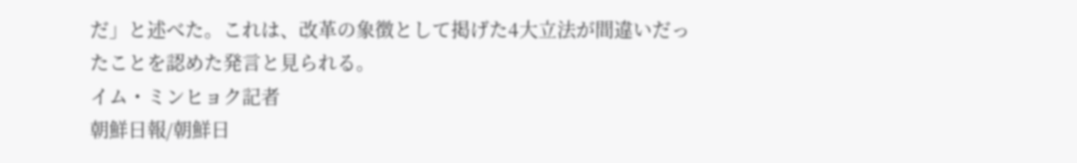だ」と述べた。これは、改革の象徴として掲げた4大立法が間違いだったことを認めた発言と見られる。
イム・ミンヒョク記者
朝鮮日報/朝鮮日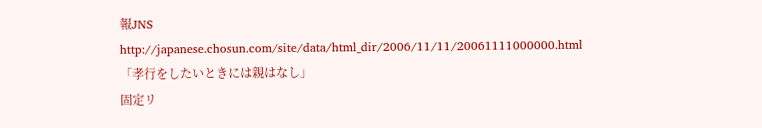報JNS
http://japanese.chosun.com/site/data/html_dir/2006/11/11/20061111000000.html
「孝行をしたいときには親はなし」
固定リ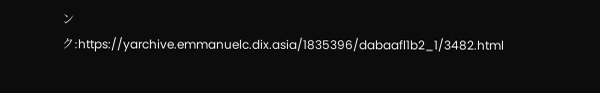ンク:https://yarchive.emmanuelc.dix.asia/1835396/dabaafl1b2_1/3482.html